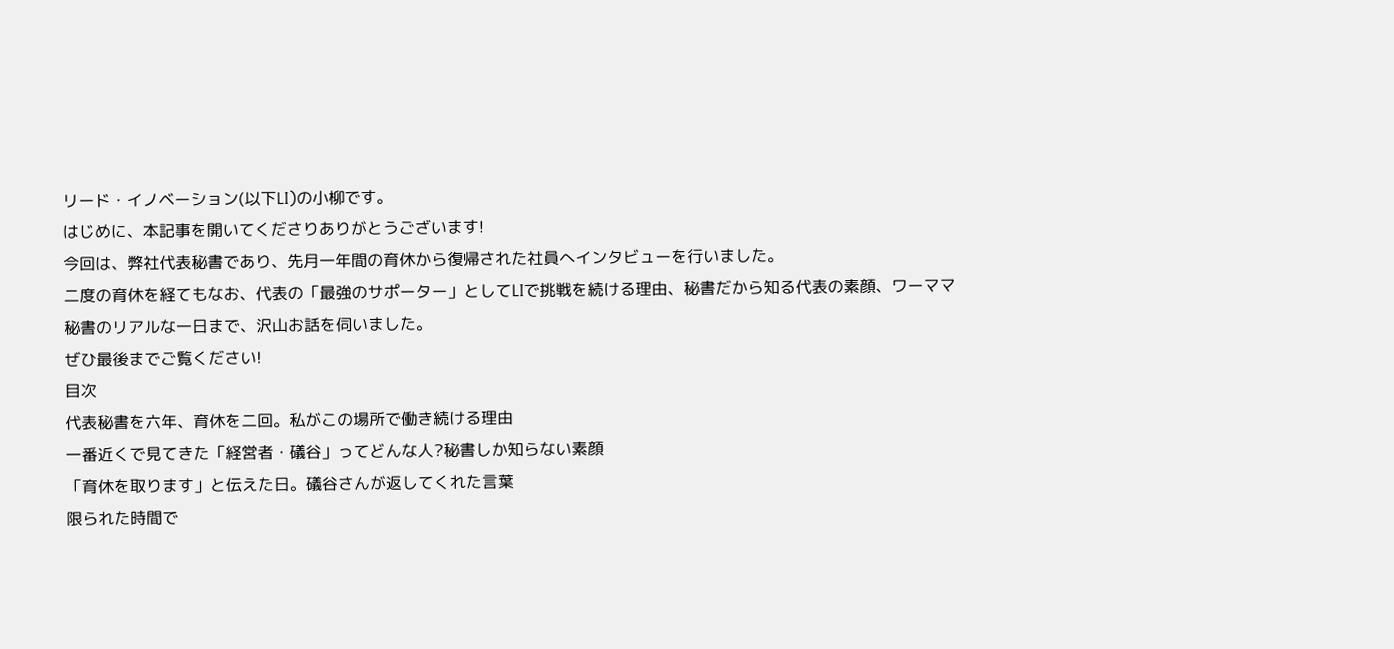リード・イノベーション(以下LI)の小柳です。
はじめに、本記事を開いてくださりありがとうございます!
今回は、弊社代表秘書であり、先月一年間の育休から復帰された社員へインタビューを行いました。
二度の育休を経てもなお、代表の「最強のサポーター」としてLIで挑戦を続ける理由、秘書だから知る代表の素顔、ワーママ秘書のリアルな一日まで、沢山お話を伺いました。
ぜひ最後までご覧ください!
目次
代表秘書を六年、育休を二回。私がこの場所で働き続ける理由
一番近くで見てきた「経営者・礒谷」ってどんな人?秘書しか知らない素顔
「育休を取ります」と伝えた日。礒谷さんが返してくれた言葉
限られた時間で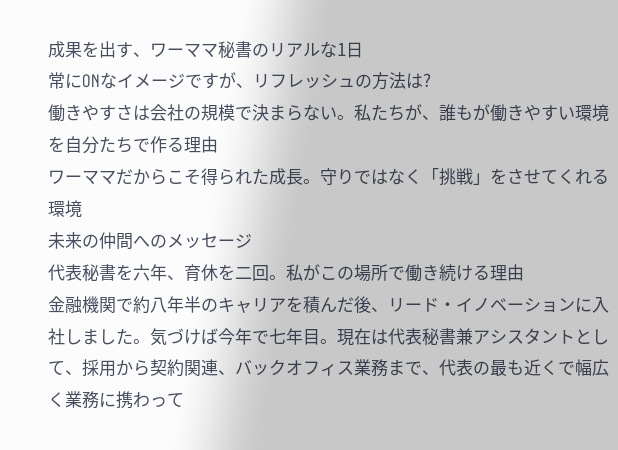成果を出す、ワーママ秘書のリアルな1日
常にONなイメージですが、リフレッシュの方法は?
働きやすさは会社の規模で決まらない。私たちが、誰もが働きやすい環境を自分たちで作る理由
ワーママだからこそ得られた成長。守りではなく「挑戦」をさせてくれる環境
未来の仲間へのメッセージ
代表秘書を六年、育休を二回。私がこの場所で働き続ける理由
金融機関で約八年半のキャリアを積んだ後、リード・イノベーションに入社しました。気づけば今年で七年目。現在は代表秘書兼アシスタントとして、採用から契約関連、バックオフィス業務まで、代表の最も近くで幅広く業務に携わって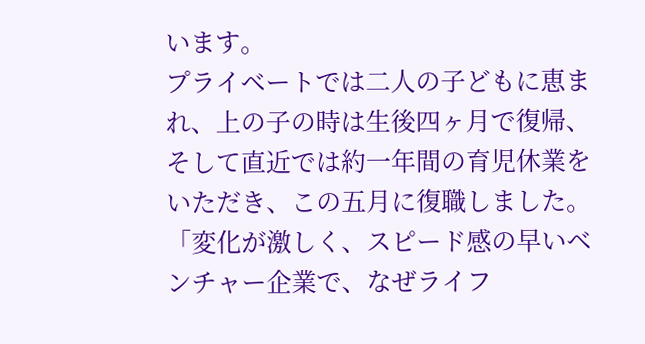います。
プライベートでは二人の子どもに恵まれ、上の子の時は生後四ヶ月で復帰、そして直近では約一年間の育児休業をいただき、この五月に復職しました。
「変化が激しく、スピード感の早いベンチャー企業で、なぜライフ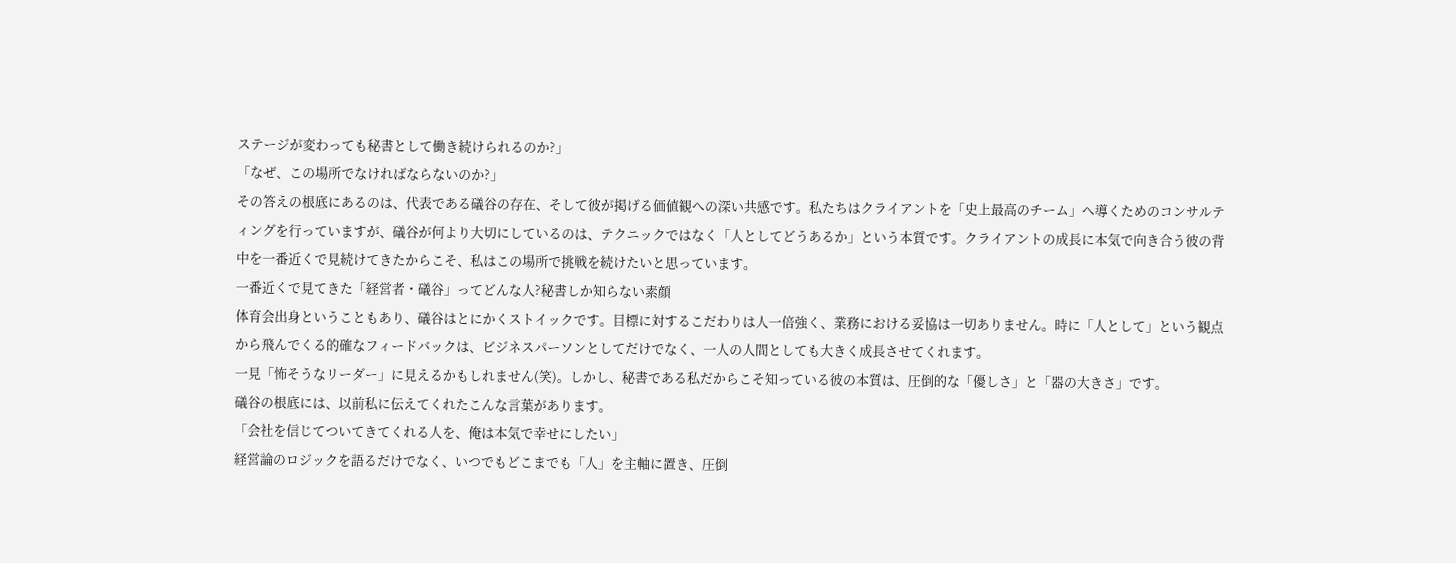ステージが変わっても秘書として働き続けられるのか?」
「なぜ、この場所でなければならないのか?」
その答えの根底にあるのは、代表である礒谷の存在、そして彼が掲げる価値観への深い共感です。私たちはクライアントを「史上最高のチーム」へ導くためのコンサルティングを行っていますが、礒谷が何より大切にしているのは、テクニックではなく「人としてどうあるか」という本質です。クライアントの成長に本気で向き合う彼の背中を一番近くで見続けてきたからこそ、私はこの場所で挑戦を続けたいと思っています。
一番近くで見てきた「経営者・礒谷」ってどんな人?秘書しか知らない素顔
体育会出身ということもあり、礒谷はとにかくストイックです。目標に対するこだわりは人一倍強く、業務における妥協は一切ありません。時に「人として」という観点から飛んでくる的確なフィードバックは、ビジネスパーソンとしてだけでなく、一人の人間としても大きく成長させてくれます。
一見「怖そうなリーダー」に見えるかもしれません(笑)。しかし、秘書である私だからこそ知っている彼の本質は、圧倒的な「優しさ」と「器の大きさ」です。
礒谷の根底には、以前私に伝えてくれたこんな言葉があります。
「会社を信じてついてきてくれる人を、俺は本気で幸せにしたい」
経営論のロジックを語るだけでなく、いつでもどこまでも「人」を主軸に置き、圧倒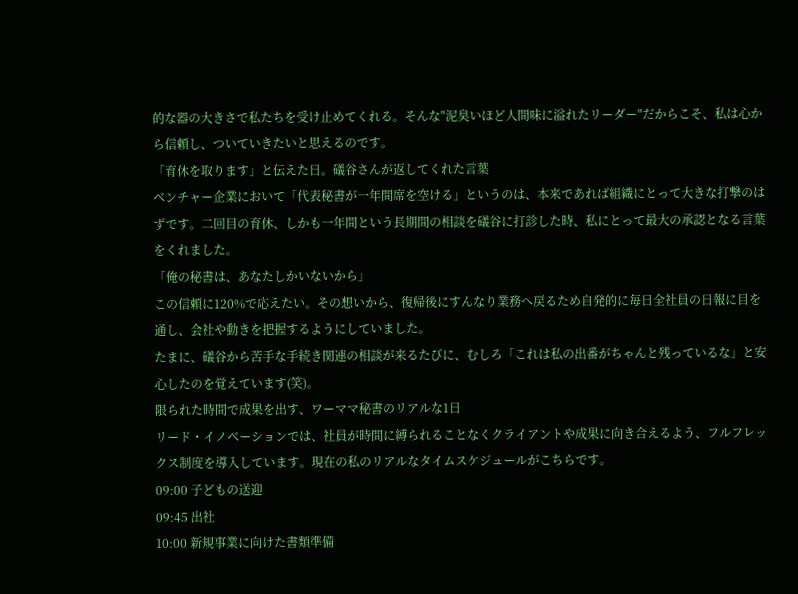的な器の大きさで私たちを受け止めてくれる。そんな"泥臭いほど人間味に溢れたリーダー"だからこそ、私は心から信頼し、ついていきたいと思えるのです。
「育休を取ります」と伝えた日。礒谷さんが返してくれた言葉
ベンチャー企業において「代表秘書が一年間席を空ける」というのは、本来であれば組織にとって大きな打撃のはずです。二回目の育休、しかも一年間という長期間の相談を礒谷に打診した時、私にとって最大の承認となる言葉をくれました。
「俺の秘書は、あなたしかいないから」
この信頼に120%で応えたい。その想いから、復帰後にすんなり業務へ戻るため自発的に毎日全社員の日報に目を通し、会社や動きを把握するようにしていました。
たまに、礒谷から苦手な手続き関連の相談が来るたびに、むしろ「これは私の出番がちゃんと残っているな」と安心したのを覚えています(笑)。
限られた時間で成果を出す、ワーママ秘書のリアルな1日
リード・イノベーションでは、社員が時間に縛られることなくクライアントや成果に向き合えるよう、フルフレックス制度を導入しています。現在の私のリアルなタイムスケジュールがこちらです。
09:00 子どもの送迎
09:45 出社
10:00 新規事業に向けた書類準備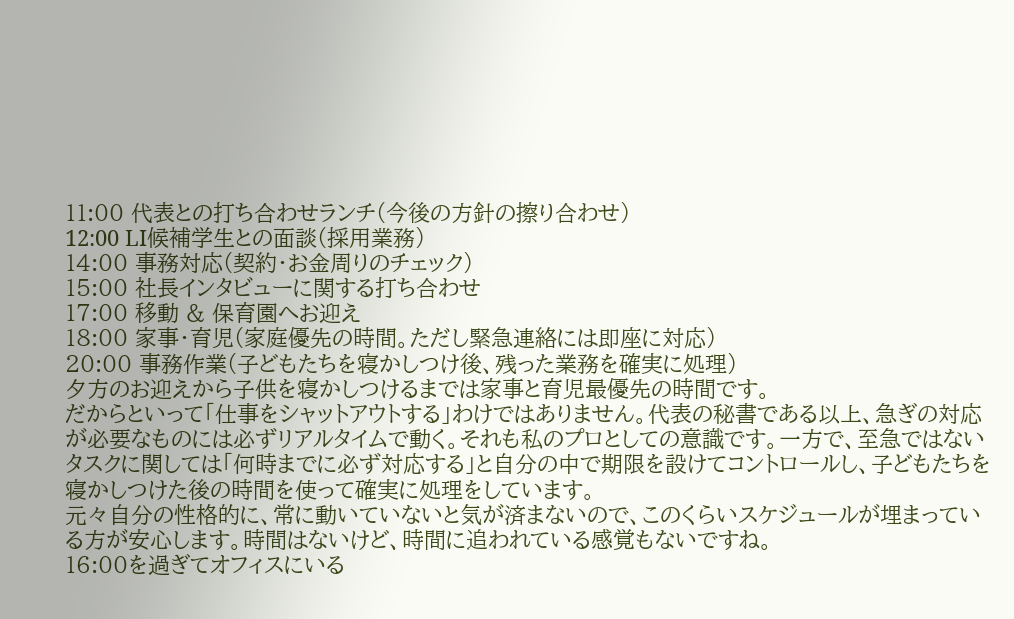11:00 代表との打ち合わせランチ(今後の方針の擦り合わせ)
12:00 LI候補学生との面談(採用業務)
14:00 事務対応(契約・お金周りのチェック)
15:00 社長インタビューに関する打ち合わせ
17:00 移動 & 保育園へお迎え
18:00 家事・育児(家庭優先の時間。ただし緊急連絡には即座に対応)
20:00 事務作業(子どもたちを寝かしつけ後、残った業務を確実に処理)
夕方のお迎えから子供を寝かしつけるまでは家事と育児最優先の時間です。
だからといって「仕事をシャットアウトする」わけではありません。代表の秘書である以上、急ぎの対応が必要なものには必ずリアルタイムで動く。それも私のプロとしての意識です。一方で、至急ではないタスクに関しては「何時までに必ず対応する」と自分の中で期限を設けてコントロールし、子どもたちを寝かしつけた後の時間を使って確実に処理をしています。
元々自分の性格的に、常に動いていないと気が済まないので、このくらいスケジュールが埋まっている方が安心します。時間はないけど、時間に追われている感覚もないですね。
16:00を過ぎてオフィスにいる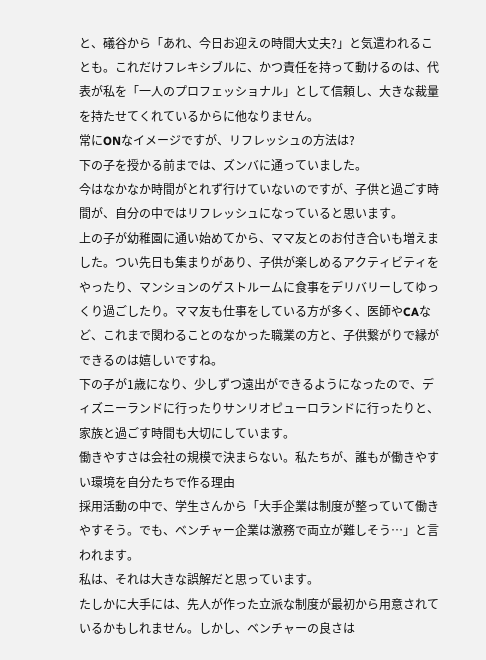と、礒谷から「あれ、今日お迎えの時間大丈夫?」と気遣われることも。これだけフレキシブルに、かつ責任を持って動けるのは、代表が私を「一人のプロフェッショナル」として信頼し、大きな裁量を持たせてくれているからに他なりません。
常にONなイメージですが、リフレッシュの方法は?
下の子を授かる前までは、ズンバに通っていました。
今はなかなか時間がとれず行けていないのですが、子供と過ごす時間が、自分の中ではリフレッシュになっていると思います。
上の子が幼稚園に通い始めてから、ママ友とのお付き合いも増えました。つい先日も集まりがあり、子供が楽しめるアクティビティをやったり、マンションのゲストルームに食事をデリバリーしてゆっくり過ごしたり。ママ友も仕事をしている方が多く、医師やCAなど、これまで関わることのなかった職業の方と、子供繋がりで縁ができるのは嬉しいですね。
下の子が1歳になり、少しずつ遠出ができるようになったので、ディズニーランドに行ったりサンリオピューロランドに行ったりと、家族と過ごす時間も大切にしています。
働きやすさは会社の規模で決まらない。私たちが、誰もが働きやすい環境を自分たちで作る理由
採用活動の中で、学生さんから「大手企業は制度が整っていて働きやすそう。でも、ベンチャー企業は激務で両立が難しそう…」と言われます。
私は、それは大きな誤解だと思っています。
たしかに大手には、先人が作った立派な制度が最初から用意されているかもしれません。しかし、ベンチャーの良さは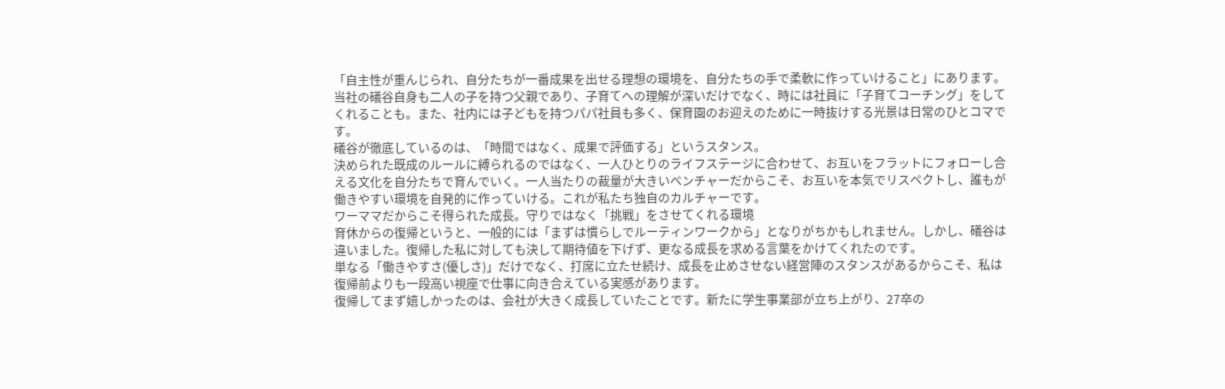「自主性が重んじられ、自分たちが一番成果を出せる理想の環境を、自分たちの手で柔軟に作っていけること」にあります。
当社の礒谷自身も二人の子を持つ父親であり、子育てへの理解が深いだけでなく、時には社員に「子育てコーチング」をしてくれることも。また、社内には子どもを持つパパ社員も多く、保育園のお迎えのために一時抜けする光景は日常のひとコマです。
礒谷が徹底しているのは、「時間ではなく、成果で評価する」というスタンス。
決められた既成のルールに縛られるのではなく、一人ひとりのライフステージに合わせて、お互いをフラットにフォローし合える文化を自分たちで育んでいく。一人当たりの裁量が大きいベンチャーだからこそ、お互いを本気でリスペクトし、誰もが働きやすい環境を自発的に作っていける。これが私たち独自のカルチャーです。
ワーママだからこそ得られた成長。守りではなく「挑戦」をさせてくれる環境
育休からの復帰というと、一般的には「まずは慣らしでルーティンワークから」となりがちかもしれません。しかし、礒谷は違いました。復帰した私に対しても決して期待値を下げず、更なる成長を求める言葉をかけてくれたのです。
単なる「働きやすさ(優しさ)」だけでなく、打席に立たせ続け、成長を止めさせない経営陣のスタンスがあるからこそ、私は復帰前よりも一段高い視座で仕事に向き合えている実感があります。
復帰してまず嬉しかったのは、会社が大きく成長していたことです。新たに学生事業部が立ち上がり、27卒の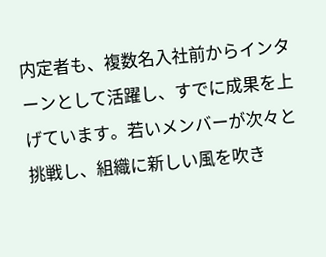内定者も、複数名入社前からインターンとして活躍し、すでに成果を上げています。若いメンバーが次々と挑戦し、組織に新しい風を吹き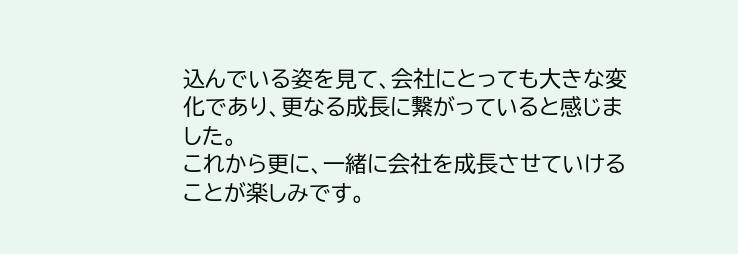込んでいる姿を見て、会社にとっても大きな変化であり、更なる成長に繋がっていると感じました。
これから更に、一緒に会社を成長させていけることが楽しみです。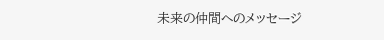未来の仲間へのメッセージ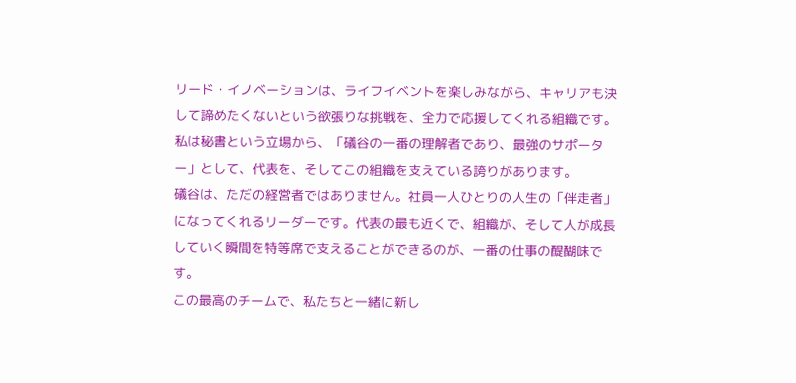リード・イノベーションは、ライフイベントを楽しみながら、キャリアも決して諦めたくないという欲張りな挑戦を、全力で応援してくれる組織です。
私は秘書という立場から、「礒谷の一番の理解者であり、最強のサポーター」として、代表を、そしてこの組織を支えている誇りがあります。
礒谷は、ただの経営者ではありません。社員一人ひとりの人生の「伴走者」になってくれるリーダーです。代表の最も近くで、組織が、そして人が成長していく瞬間を特等席で支えることができるのが、一番の仕事の醍醐味です。
この最高のチームで、私たちと一緒に新し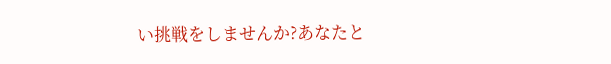い挑戦をしませんか?あなたと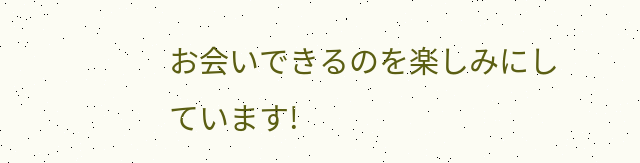お会いできるのを楽しみにしています!